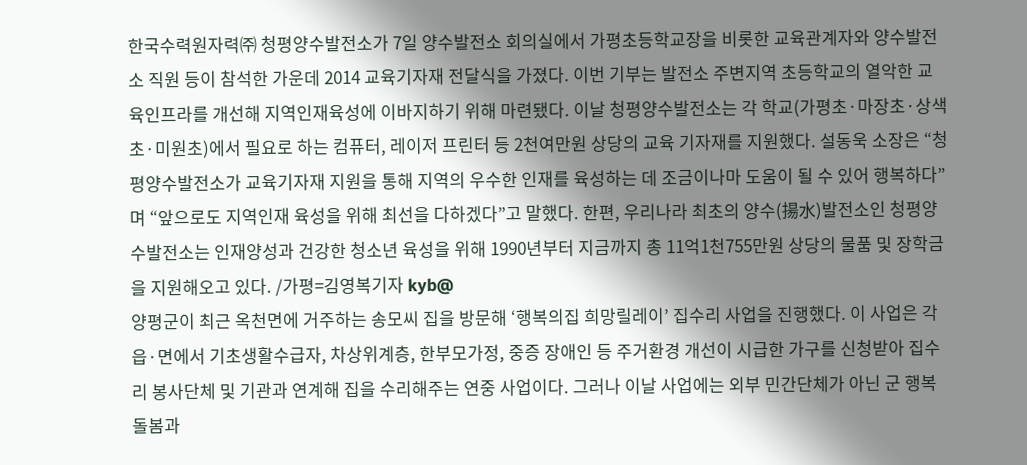한국수력원자력㈜ 청평양수발전소가 7일 양수발전소 회의실에서 가평초등학교장을 비롯한 교육관계자와 양수발전소 직원 등이 참석한 가운데 2014 교육기자재 전달식을 가졌다. 이번 기부는 발전소 주변지역 초등학교의 열악한 교육인프라를 개선해 지역인재육성에 이바지하기 위해 마련됐다. 이날 청평양수발전소는 각 학교(가평초·마장초·상색초·미원초)에서 필요로 하는 컴퓨터, 레이저 프린터 등 2천여만원 상당의 교육 기자재를 지원했다. 설동욱 소장은 “청평양수발전소가 교육기자재 지원을 통해 지역의 우수한 인재를 육성하는 데 조금이나마 도움이 될 수 있어 행복하다”며 “앞으로도 지역인재 육성을 위해 최선을 다하겠다”고 말했다. 한편, 우리나라 최초의 양수(揚水)발전소인 청평양수발전소는 인재양성과 건강한 청소년 육성을 위해 1990년부터 지금까지 총 11억1천755만원 상당의 물품 및 장학금을 지원해오고 있다. /가평=김영복기자 kyb@
양평군이 최근 옥천면에 거주하는 송모씨 집을 방문해 ‘행복의집 희망릴레이’ 집수리 사업을 진행했다. 이 사업은 각 읍·면에서 기초생활수급자, 차상위계층, 한부모가정, 중증 장애인 등 주거환경 개선이 시급한 가구를 신청받아 집수리 봉사단체 및 기관과 연계해 집을 수리해주는 연중 사업이다. 그러나 이날 사업에는 외부 민간단체가 아닌 군 행복돌봄과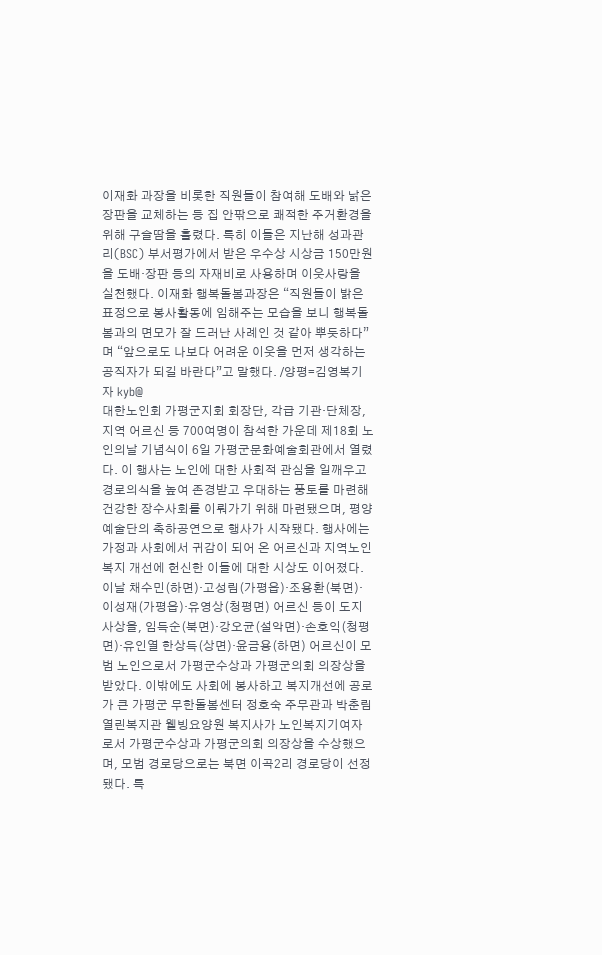이재화 과장을 비롯한 직원들이 참여해 도배와 낡은 장판을 교체하는 등 집 안팎으로 쾌적한 주거환경을 위해 구슬땀을 흘렸다. 특히 이들은 지난해 성과관리(BSC) 부서평가에서 받은 우수상 시상금 150만원을 도배·장판 등의 자재비로 사용하며 이웃사랑을 실천했다. 이재화 행복돌봄과장은 “직원들이 밝은 표정으로 봉사활동에 임해주는 모습을 보니 행복돌봄과의 면모가 잘 드러난 사례인 것 같아 뿌듯하다”며 “앞으로도 나보다 어려운 이웃을 먼저 생각하는 공직자가 되길 바란다”고 말했다. /양평=김영복기자 kyb@
대한노인회 가평군지회 회장단, 각급 기관·단체장, 지역 어르신 등 700여명이 참석한 가운데 제18회 노인의날 기념식이 6일 가평군문화예술회관에서 열렸다. 이 행사는 노인에 대한 사회적 관심을 일깨우고 경로의식을 높여 존경받고 우대하는 풍토를 마련해 건강한 장수사회를 이뤄가기 위해 마련됐으며, 평양예술단의 축하공연으로 행사가 시작됐다. 행사에는 가정과 사회에서 귀감이 되어 온 어르신과 지역노인복지 개선에 헌신한 이들에 대한 시상도 이어졌다. 이날 채수민(하면)·고성림(가평읍)·조용환(북면)·이성재(가평읍)·유영상(청평면) 어르신 등이 도지사상을, 임득순(북면)·강오균(설악면)·손호익(청평면)·유인열 한상득(상면)·윤금용(하면) 어르신이 모범 노인으로서 가평군수상과 가평군의회 의장상을 받았다. 이밖에도 사회에 봉사하고 복지개선에 공로가 큰 가평군 무한돌봄센터 정호숙 주무관과 박춘림 열린복지관 웰빙요양원 복지사가 노인복지기여자로서 가평군수상과 가평군의회 의장상을 수상했으며, 모범 경로당으로는 북면 이곡2리 경로당이 선정됐다. 특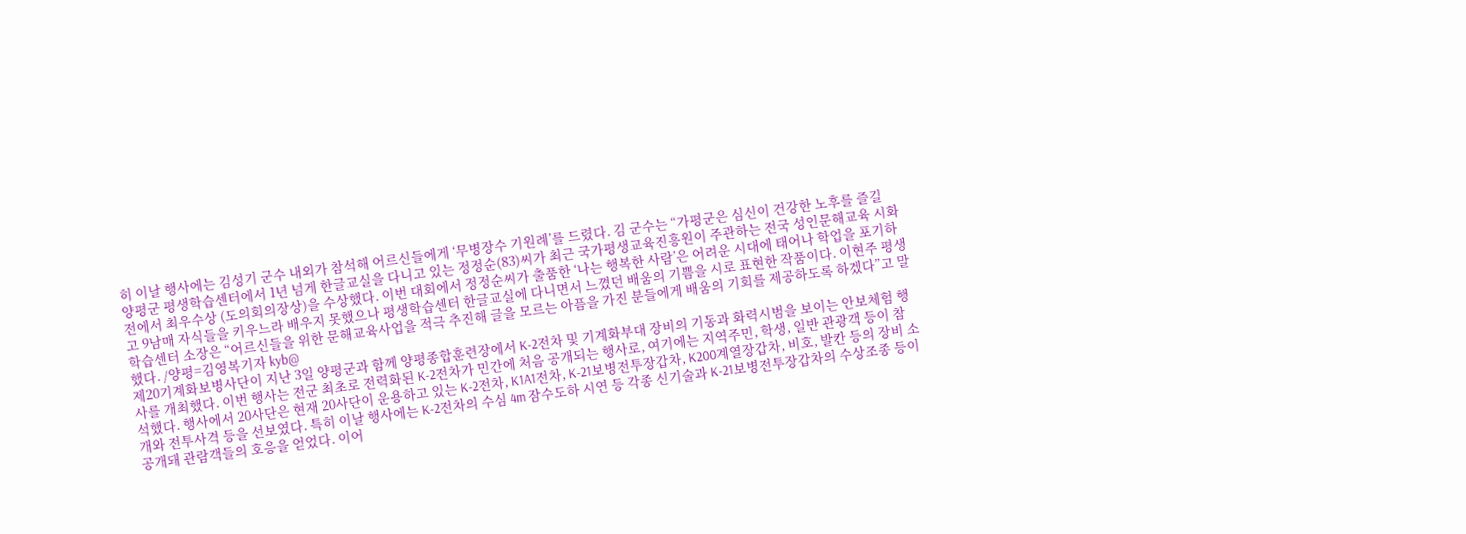히 이날 행사에는 김성기 군수 내외가 참석해 어르신들에게 ‘무병장수 기원례’를 드렸다. 김 군수는 “가평군은 심신이 건강한 노후를 즐길
양평군 평생학습센터에서 1년 넘게 한글교실을 다니고 있는 정정순(83)씨가 최근 국가평생교육진흥원이 주관하는 전국 성인문해교육 시화전에서 최우수상 (도의회의장상)을 수상했다. 이번 대회에서 정정순씨가 출품한 ‘나는 행복한 사람’은 어려운 시대에 태어나 학업을 포기하고 9남매 자식들을 키우느라 배우지 못했으나 평생학습센터 한글교실에 다니면서 느꼈던 배움의 기쁨을 시로 표현한 작품이다. 이현주 평생학습센터 소장은 “어르신들을 위한 문해교육사업을 적극 추진해 글을 모르는 아픔을 가진 분들에게 배움의 기회를 제공하도록 하겠다”고 말했다. /양평=김영복기자 kyb@
제20기계화보병사단이 지난 3일 양평군과 함께 양평종합훈련장에서 K-2전차 및 기계화부대 장비의 기동과 화력시범을 보이는 안보체험 행사를 개최했다. 이번 행사는 전군 최초로 전력화된 K-2전차가 민간에 처음 공개되는 행사로, 여기에는 지역주민, 학생, 일반 관광객 등이 참석했다. 행사에서 20사단은 현재 20사단이 운용하고 있는 K-2전차, K1A1전차, K-21보병전투장갑차, K200계열장갑차, 비호, 발칸 등의 장비 소개와 전투사격 등을 선보였다. 특히 이날 행사에는 K-2전차의 수심 4m 잠수도하 시연 등 각종 신기술과 K-21보병전투장갑차의 수상조종 등이 공개돼 관람객들의 호응을 얻었다. 이어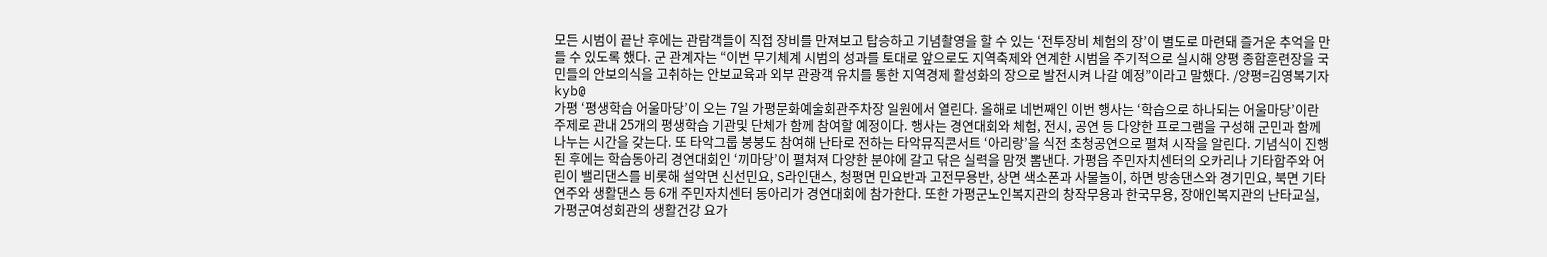모든 시범이 끝난 후에는 관람객들이 직접 장비를 만져보고 탑승하고 기념촬영을 할 수 있는 ‘전투장비 체험의 장’이 별도로 마련돼 즐거운 추억을 만들 수 있도록 했다. 군 관계자는 “이번 무기체계 시범의 성과를 토대로 앞으로도 지역축제와 연계한 시범을 주기적으로 실시해 양평 종합훈련장을 국민들의 안보의식을 고취하는 안보교육과 외부 관광객 유치를 통한 지역경제 활성화의 장으로 발전시켜 나갈 예정”이라고 말했다. /양평=김영복기자 kyb@
가평 ‘평생학습 어울마당’이 오는 7일 가평문화예술회관주차장 일원에서 열린다. 올해로 네번째인 이번 행사는 ‘학습으로 하나되는 어울마당’이란 주제로 관내 25개의 평생학습 기관및 단체가 함께 참여할 예정이다. 행사는 경연대회와 체험, 전시, 공연 등 다양한 프로그램을 구성해 군민과 함께 나누는 시간을 갖는다. 또 타악그룹 붕붕도 참여해 난타로 전하는 타악뮤직콘서트 ‘아리랑’을 식전 초청공연으로 펼쳐 시작을 알린다. 기념식이 진행된 후에는 학습동아리 경연대회인 ‘끼마당’이 펼쳐져 다양한 분야에 갈고 닦은 실력을 맘껏 뽐낸다. 가평읍 주민자치센터의 오카리나 기타합주와 어린이 밸리댄스를 비롯해 설악면 신선민요, S라인댄스, 청평면 민요반과 고전무용반, 상면 색소폰과 사물놀이, 하면 방송댄스와 경기민요, 북면 기타연주와 생활댄스 등 6개 주민자치센터 동아리가 경연대회에 참가한다. 또한 가평군노인복지관의 창작무용과 한국무용, 장애인복지관의 난타교실, 가평군여성회관의 생활건강 요가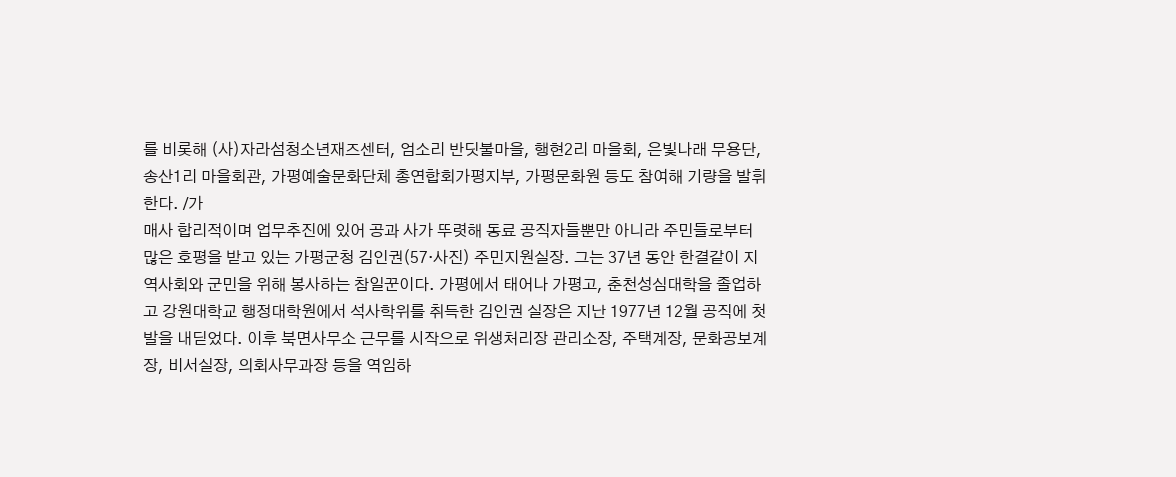를 비롯해 (사)자라섬청소년재즈센터, 엄소리 반딧불마을, 행현2리 마을회, 은빛나래 무용단, 송산1리 마을회관, 가평예술문화단체 총연합회가평지부, 가평문화원 등도 참여해 기량을 발휘한다. /가
매사 합리적이며 업무추진에 있어 공과 사가 뚜렷해 동료 공직자들뿐만 아니라 주민들로부터 많은 호평을 받고 있는 가평군청 김인권(57·사진) 주민지원실장. 그는 37년 동안 한결같이 지역사회와 군민을 위해 봉사하는 참일꾼이다. 가평에서 태어나 가평고, 춘천성심대학을 졸업하고 강원대학교 행정대학원에서 석사학위를 취득한 김인권 실장은 지난 1977년 12월 공직에 첫발을 내딛었다. 이후 북면사무소 근무를 시작으로 위생처리장 관리소장, 주택계장, 문화공보계장, 비서실장, 의회사무과장 등을 역임하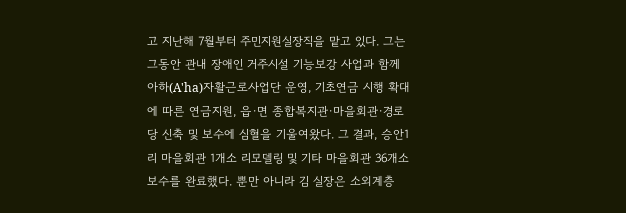고 지난해 7월부터 주민지원실장직을 맡고 있다. 그는 그동안 관내 장애인 거주시설 기능보강 사업과 함께 아하(A'ha)자활근로사업단 운영, 기초연금 시행 확대에 따른 연금지원, 읍·면 종합복지관·마을회관·경로당 신축 및 보수에 심혈을 기울여왔다. 그 결과, 승안1리 마을회관 1개소 리모델링 및 기타 마을회관 36개소 보수를 완료했다. 뿐만 아니라 김 실장은 소외계층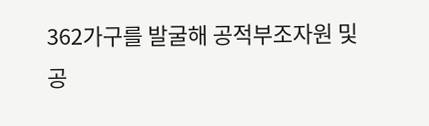362가구를 발굴해 공적부조자원 및 공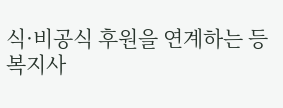식·비공식 후원을 연계하는 등 복지사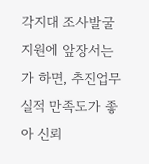각지대 조사발굴 지원에 앞장서는가 하면, 추진업무 실적 만족도가 좋아 신뢰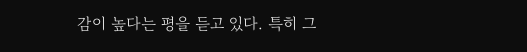감이 높다는 평을 듣고 있다. 특히 그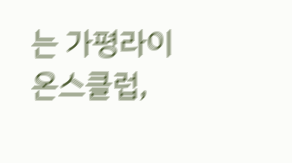는 가평라이온스클럽,